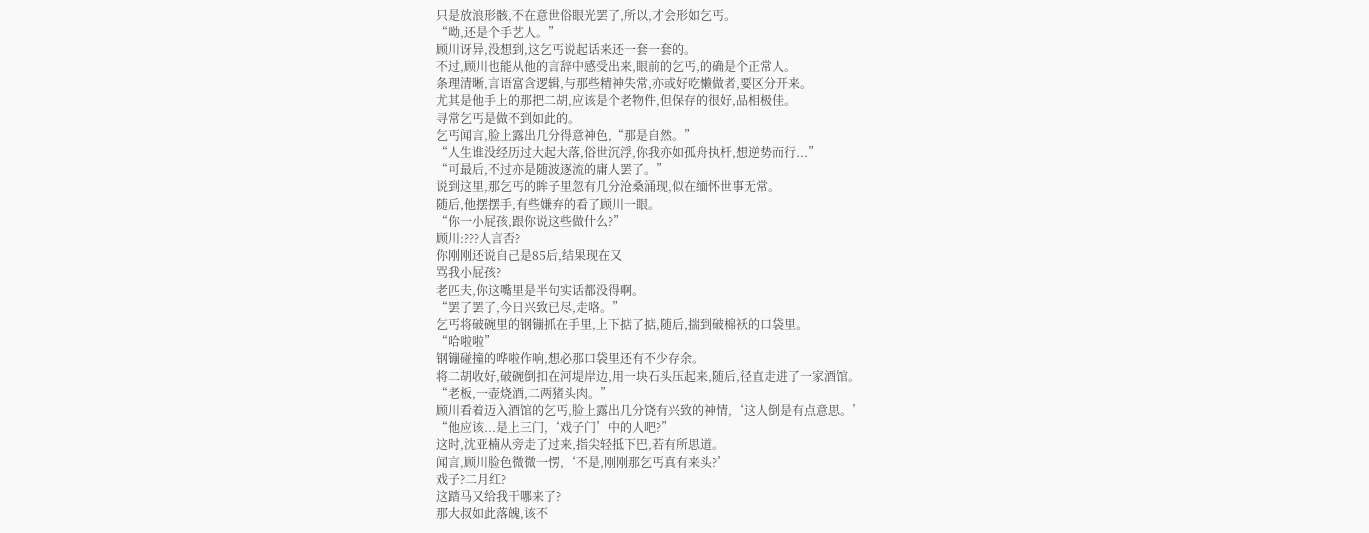只是放浪形骸,不在意世俗眼光罢了,所以,才会形如乞丐。
“呦,还是个手艺人。”
顾川讶异,没想到,这乞丐说起话来还一套一套的。
不过,顾川也能从他的言辞中感受出来,眼前的乞丐,的确是个正常人。
条理清晰,言语富含逻辑,与那些精神失常,亦或好吃懒做者,要区分开来。
尤其是他手上的那把二胡,应该是个老物件,但保存的很好,品相极佳。
寻常乞丐是做不到如此的。
乞丐闻言,脸上露出几分得意神色,“那是自然。”
“人生谁没经历过大起大落,俗世沉浮,你我亦如孤舟执杆,想逆势而行...”
“可最后,不过亦是随波逐流的庸人罢了。”
说到这里,那乞丐的眸子里忽有几分沧桑涌现,似在缅怀世事无常。
随后,他摆摆手,有些嫌弃的看了顾川一眼。
“你一小屁孩,跟你说这些做什么?”
顾川:???人言否?
你刚刚还说自己是85后,结果现在又
骂我小屁孩?
老匹夫,你这嘴里是半句实话都没得啊。
“罢了罢了,今日兴致已尽,走咯。”
乞丐将破碗里的钢镚抓在手里,上下掂了掂,随后,揣到破棉袄的口袋里。
“哈啦啦”
钢镚碰撞的哗啦作响,想必那口袋里还有不少存余。
将二胡收好,破碗倒扣在河堤岸边,用一块石头压起来,随后,径直走进了一家酒馆。
“老板,一壶烧酒,二两猪头肉。”
顾川看着迈入酒馆的乞丐,脸上露出几分饶有兴致的神情,‘这人倒是有点意思。’
“他应该...是上三门,‘戏子门’中的人吧?”
这时,沈亚楠从旁走了过来,指尖轻抵下巴,若有所思道。
闻言,顾川脸色微微一愣,‘不是,刚刚那乞丐真有来头?’
戏子?二月红?
这踏马又给我干哪来了?
那大叔如此落魄,该不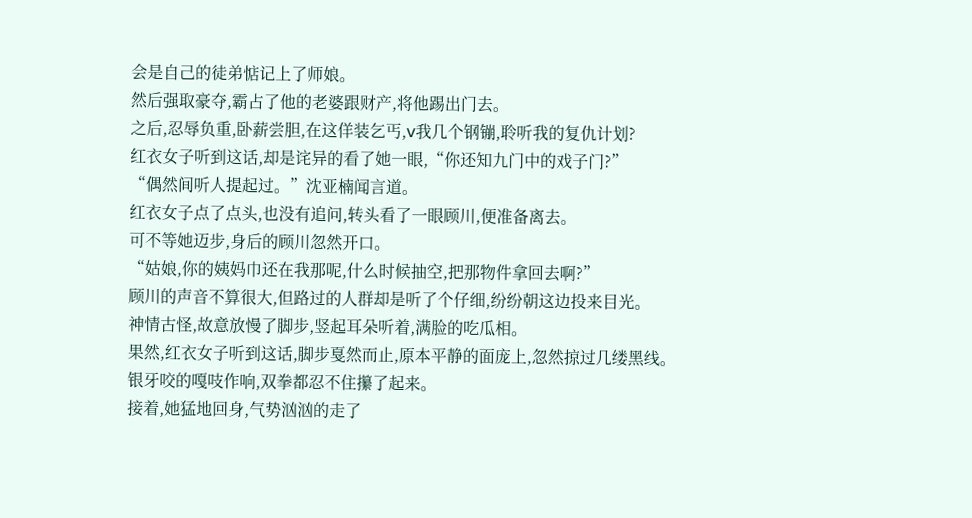会是自己的徒弟惦记上了师娘。
然后强取豪夺,霸占了他的老婆跟财产,将他踢出门去。
之后,忍辱负重,卧薪尝胆,在这佯装乞丐,v我几个钢镚,聆听我的复仇计划?
红衣女子听到这话,却是诧异的看了她一眼,“你还知九门中的戏子门?”
“偶然间听人提起过。”沈亚楠闻言道。
红衣女子点了点头,也没有追问,转头看了一眼顾川,便准备离去。
可不等她迈步,身后的顾川忽然开口。
“姑娘,你的姨妈巾还在我那呢,什么时候抽空,把那物件拿回去啊?”
顾川的声音不算很大,但路过的人群却是听了个仔细,纷纷朝这边投来目光。
神情古怪,故意放慢了脚步,竖起耳朵听着,满脸的吃瓜相。
果然,红衣女子听到这话,脚步戛然而止,原本平静的面庞上,忽然掠过几缕黑线。
银牙咬的嘎吱作响,双拳都忍不住攥了起来。
接着,她猛地回身,气势汹汹的走了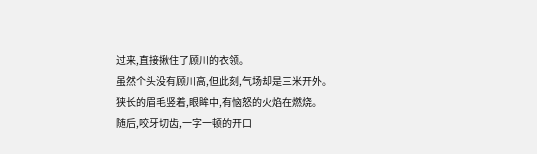过来,直接揪住了顾川的衣领。
虽然个头没有顾川高,但此刻,气场却是三米开外。
狭长的眉毛竖着,眼眸中,有恼怒的火焰在燃烧。
随后,咬牙切齿,一字一顿的开口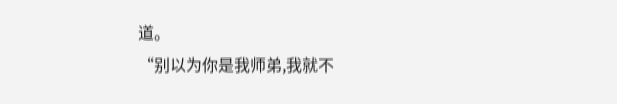道。
“别以为你是我师弟,我就不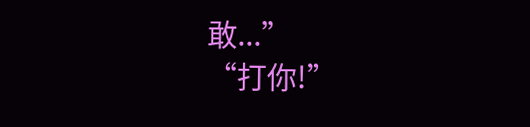敢...”
“打你!”